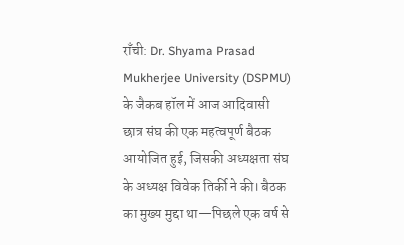राँची: Dr. Shyama Prasad Mukherjee University (DSPMU) के जैकब हॉल में आज आदिवासी छात्र संघ की एक महत्वपूर्ण बैठक आयोजित हुई, जिसकी अध्यक्षता संघ के अध्यक्ष विवेक तिर्की ने की। बैठक का मुख्य मुद्दा था—पिछले एक वर्ष से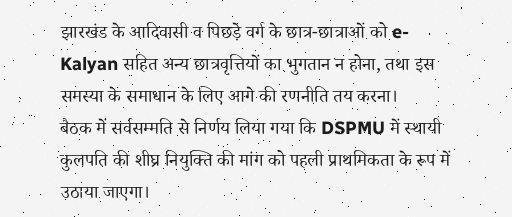झारखंड के आदिवासी व पिछड़े वर्ग के छात्र-छात्राओं को e-Kalyan सहित अन्य छात्रवृत्तियों का भुगतान न होना, तथा इस समस्या के समाधान के लिए आगे की रणनीति तय करना।
बैठक में सर्वसम्मति से निर्णय लिया गया कि DSPMU में स्थायी कुलपति की शीघ्र नियुक्ति की मांग को पहली प्राथमिकता के रूप में उठाया जाएगा।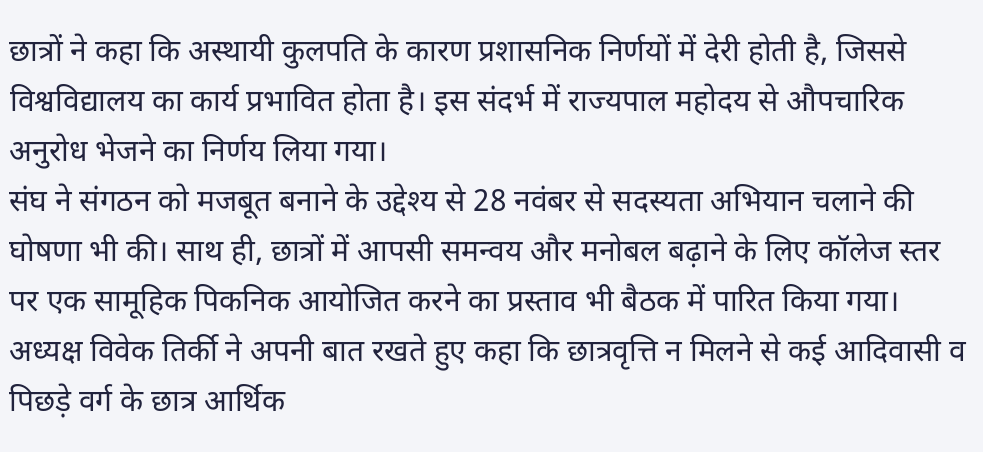छात्रों ने कहा कि अस्थायी कुलपति के कारण प्रशासनिक निर्णयों में देरी होती है, जिससे विश्वविद्यालय का कार्य प्रभावित होता है। इस संदर्भ में राज्यपाल महोदय से औपचारिक अनुरोध भेजने का निर्णय लिया गया।
संघ ने संगठन को मजबूत बनाने के उद्देश्य से 28 नवंबर से सदस्यता अभियान चलाने की घोषणा भी की। साथ ही, छात्रों में आपसी समन्वय और मनोबल बढ़ाने के लिए कॉलेज स्तर पर एक सामूहिक पिकनिक आयोजित करने का प्रस्ताव भी बैठक में पारित किया गया।
अध्यक्ष विवेक तिर्की ने अपनी बात रखते हुए कहा कि छात्रवृत्ति न मिलने से कई आदिवासी व पिछड़े वर्ग के छात्र आर्थिक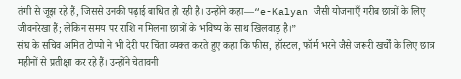तंगी से जूझ रहे हैं, जिससे उनकी पढ़ाई बाधित हो रही है। उन्होंने कहा—“e-Kalyan जैसी योजनाएँ गरीब छात्रों के लिए जीवनरेखा हैं; लेकिन समय पर राशि न मिलना छात्रों के भविष्य के साथ खिलवाड़ है।”
संघ के सचिव अमित टोप्पो ने भी देरी पर चिंता व्यक्त करते हुए कहा कि फीस, हॉस्टल, फॉर्म भरने जैसे जरूरी खर्चों के लिए छात्र महीनों से प्रतीक्षा कर रहे हैं। उन्होंने चेतावनी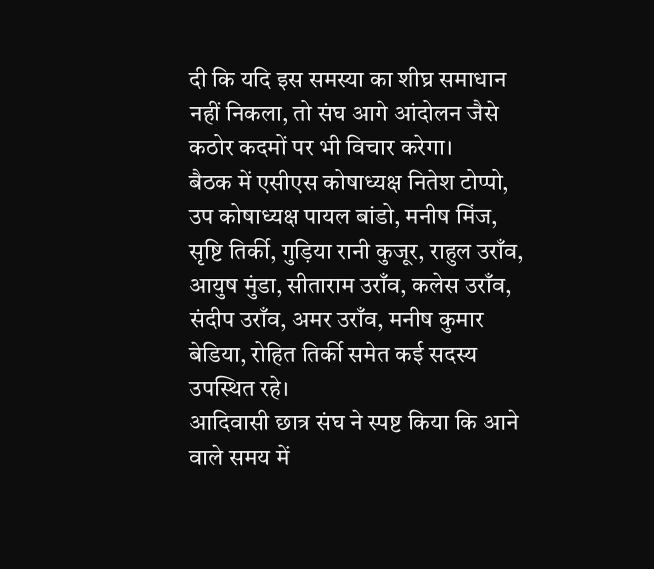दी कि यदि इस समस्या का शीघ्र समाधान नहीं निकला, तो संघ आगे आंदोलन जैसे कठोर कदमों पर भी विचार करेगा।
बैठक में एसीएस कोषाध्यक्ष नितेश टोप्पो, उप कोषाध्यक्ष पायल बांडो, मनीष मिंज, सृष्टि तिर्की, गुड़िया रानी कुजूर, राहुल उराँव, आयुष मुंडा, सीताराम उराँव, कलेस उराँव, संदीप उराँव, अमर उराँव, मनीष कुमार बेडिया, रोहित तिर्की समेत कई सदस्य उपस्थित रहे।
आदिवासी छात्र संघ ने स्पष्ट किया कि आने वाले समय में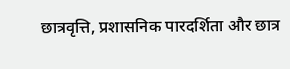छात्रवृत्ति, प्रशासनिक पारदर्शिता और छात्र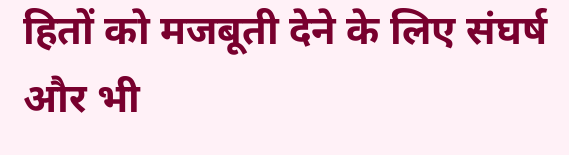हितों को मजबूती देने के लिए संघर्ष और भी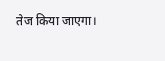तेज किया जाएगा।